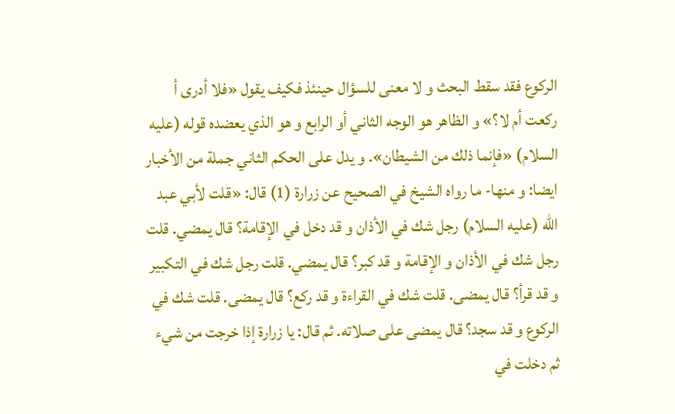الركوع فقد سقط البحث و لا معنى للسؤال حينئذ فكيف يقول «فلا أدرى أ ركعت أم لا؟» و الظاهر هو الوجه الثاني أو الرابع و هو الذي يعضده قوله (عليه السلام) «فإنما ذلك من الشيطان». و يدل على الحكم الثاني جملة من الأخبار ايضا: و منها- ما رواه الشيخ في الصحيح عن زرارة (1) قال: «قلت لأبي عبد الله (عليه السلام) رجل شك في الأذان و قد دخل في الإقامة؟ قال يمضي. قلت رجل شك في الأذان و الإقامة و قد كبر؟ قال يمضي. قلت رجل شك في التكبير و قد قرأ؟ قال يمضى. قلت شك في القراءة و قد ركع؟ قال يمضى. قلت شك في الركوع و قد سجد؟ قال يمضى على صلاته. ثم قال: يا زرارة إذا خرجت من شيء ثم دخلت في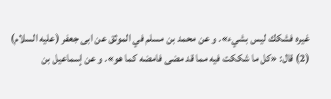غيره فشكك ليس بشيء». و عن محمد بن مسلم في الموثق عن ابى جعفر (عليه السلام) (2) قال: «كل ما شككت فيه مما قد مضى فامضه كما هو». و عن إسماعيل بن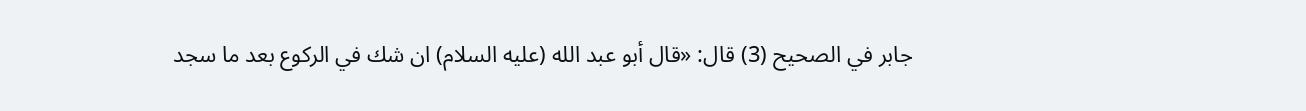جابر في الصحيح (3) قال: «قال أبو عبد الله (عليه السلام) ان شك في الركوع بعد ما سجد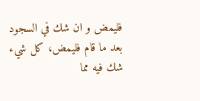فليمض و ان شك في السجود بعد ما قام فليمض، كل شيء شك فيه مما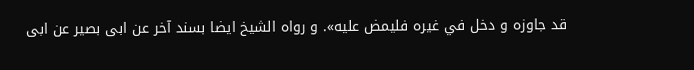قد جاوزه و دخل في غيره فليمض عليه». و رواه الشيخ ايضا بسند آخر عن ابى بصير عن ابى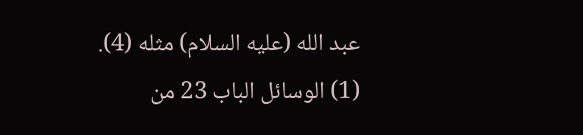عبد الله (عليه السلام) مثله (4).
(1) الوسائل الباب 23 من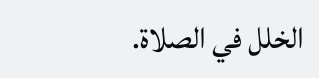الخلل في الصلاة.